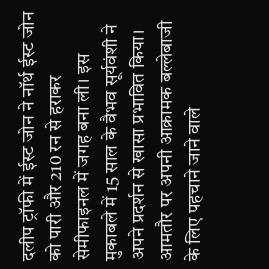दलीप ट्रॉफी में ईस्ट जोन ने नॉर्थ ईस्ट जोन को पारी और 210 रन से हराकर सेमीफाइनल में जगह बना ली। इस मुकाबले में 15 साल के वैभव सूर्यवंशी ने अपने प्रदर्शन से खासा प्रभावित किया। आमतौर पर अपनी आक्रामक बल्लेबाजी के लिए पहचाने जाने वाले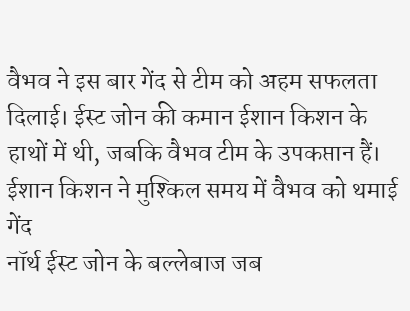वैभव ने इस बार गेंद से टीम को अहम सफलता दिलाई। ईस्ट जोन की कमान ईशान किशन के हाथों में थी, जबकि वैभव टीम के उपकप्तान हैं।
ईशान किशन ने मुश्किल समय में वैभव को थमाई गेंद
नॉर्थ ईस्ट जोन के बल्लेबाज जब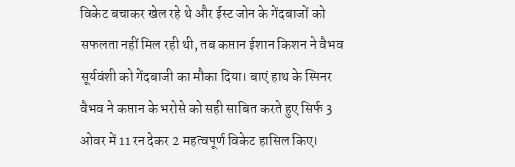विकेट बचाकर खेल रहे थे और ईस्ट जोन के गेंदबाजों को सफलता नहीं मिल रही थी, तब कप्तान ईशान किशन ने वैभव सूर्यवंशी को गेंदबाजी का मौका दिया। बाएं हाथ के स्पिनर वैभव ने कप्तान के भरोसे को सही साबित करते हुए सिर्फ 3 ओवर में 11 रन देकर 2 महत्वपूर्ण विकेट हासिल किए।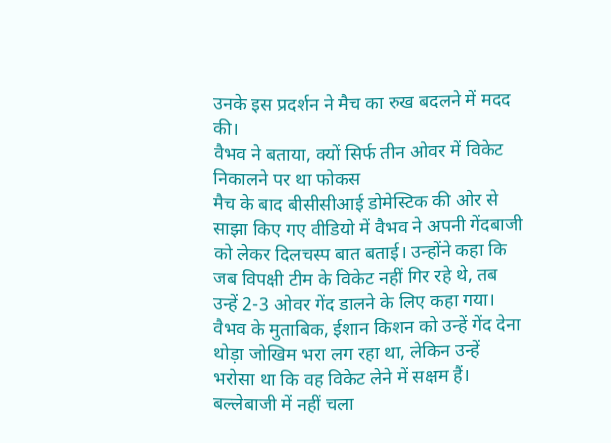उनके इस प्रदर्शन ने मैच का रुख बदलने में मदद की।
वैभव ने बताया, क्यों सिर्फ तीन ओवर में विकेट निकालने पर था फोकस
मैच के बाद बीसीसीआई डोमेस्टिक की ओर से साझा किए गए वीडियो में वैभव ने अपनी गेंदबाजी को लेकर दिलचस्प बात बताई। उन्होंने कहा कि जब विपक्षी टीम के विकेट नहीं गिर रहे थे, तब उन्हें 2-3 ओवर गेंद डालने के लिए कहा गया। वैभव के मुताबिक, ईशान किशन को उन्हें गेंद देना थोड़ा जोखिम भरा लग रहा था, लेकिन उन्हें भरोसा था कि वह विकेट लेने में सक्षम हैं।
बल्लेबाजी में नहीं चला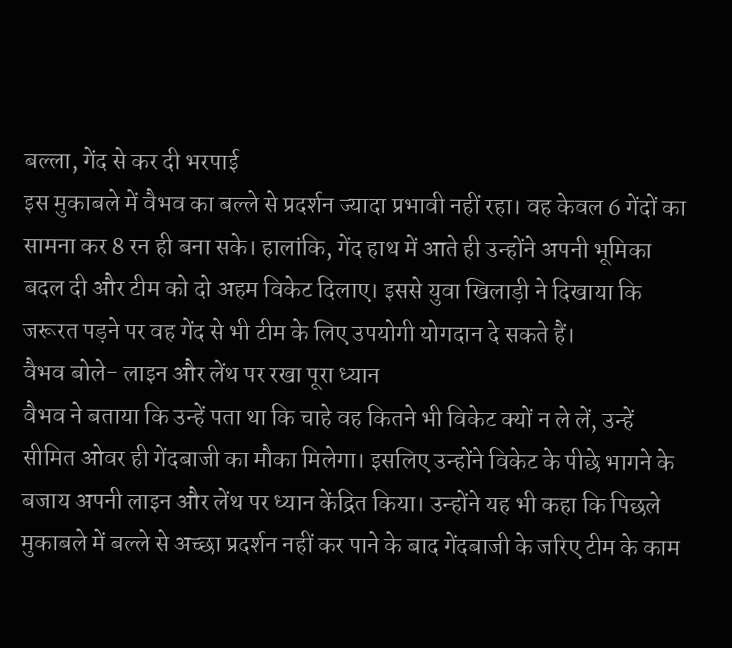बल्ला, गेंद से कर दी भरपाई
इस मुकाबले में वैभव का बल्ले से प्रदर्शन ज्यादा प्रभावी नहीं रहा। वह केवल 6 गेंदों का सामना कर 8 रन ही बना सके। हालांकि, गेंद हाथ में आते ही उन्होंने अपनी भूमिका बदल दी और टीम को दो अहम विकेट दिलाए। इससे युवा खिलाड़ी ने दिखाया कि जरूरत पड़ने पर वह गेंद से भी टीम के लिए उपयोगी योगदान दे सकते हैं।
वैभव बोले- लाइन और लेंथ पर रखा पूरा ध्यान
वैभव ने बताया कि उन्हें पता था कि चाहे वह कितने भी विकेट क्यों न ले लें, उन्हें सीमित ओवर ही गेंदबाजी का मौका मिलेगा। इसलिए उन्होंने विकेट के पीछे भागने के बजाय अपनी लाइन और लेंथ पर ध्यान केंद्रित किया। उन्होंने यह भी कहा कि पिछले मुकाबले में बल्ले से अच्छा प्रदर्शन नहीं कर पाने के बाद गेंदबाजी के जरिए टीम के काम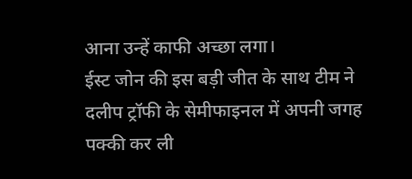आना उन्हें काफी अच्छा लगा।
ईस्ट जोन की इस बड़ी जीत के साथ टीम ने दलीप ट्रॉफी के सेमीफाइनल में अपनी जगह पक्की कर ली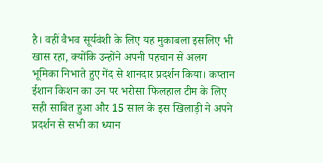है। वहीं वैभव सूर्यवंशी के लिए यह मुकाबला इसलिए भी खास रहा, क्योंकि उन्होंने अपनी पहचान से अलग भूमिका निभाते हुए गेंद से शानदार प्रदर्शन किया। कप्तान ईशान किशन का उन पर भरोसा फिलहाल टीम के लिए सही साबित हुआ और 15 साल के इस खिलाड़ी ने अपने प्रदर्शन से सभी का ध्यान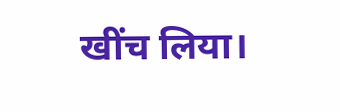खींच लिया।